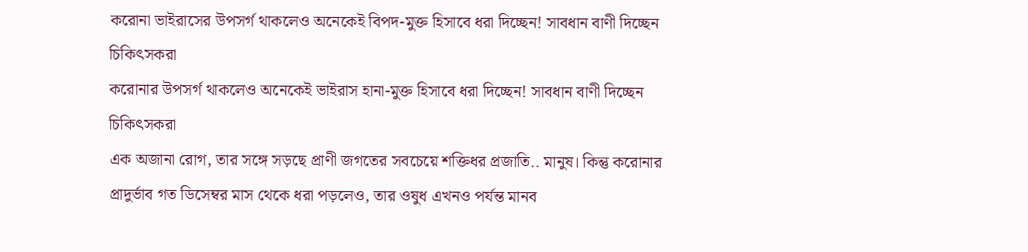করোনা ভাইরাসের উপসর্গ থাকলেও অনেকেই বিপদ-মুক্ত হিসাবে ধরা দিচ্ছেন! সাবধান বাণী দিচ্ছেন চিকিৎসকরা
করোনার উপসর্গ থাকলেও অনেকেই ভাইরাস হানা-মুক্ত হিসাবে ধরা দিচ্ছেন! সাবধান বাণী দিচ্ছেন চিকিৎসকরা
এক অজানা রোগ, তার সঙ্গে সড়ছে প্রাণী জগতের সবচেয়ে শক্তিধর প্রজাতি.. মানুষ। কিন্তু করোনার প্রাদুর্ভাব গত ডিসেম্বর মাস থেকে ধরা পড়লেও, তার ওষুধ এখনও পর্যন্ত মানব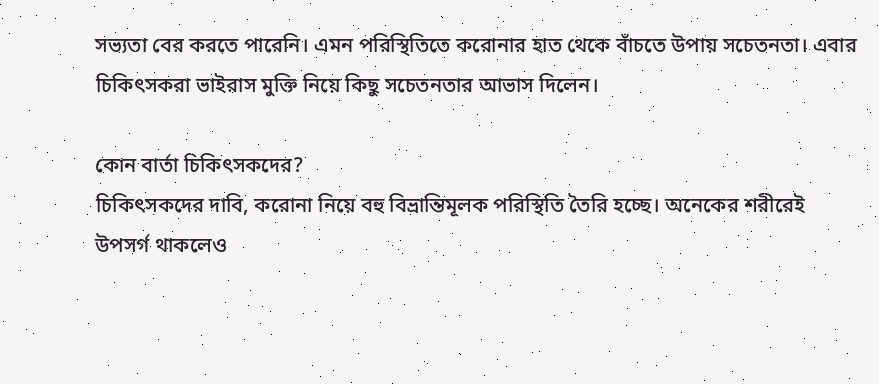সভ্যতা বের করতে পারেনি। এমন পরিস্থিতিতে করোনার হাত থেকে বাঁচতে উপায় সচেতনতা। এবার চিকিৎসকরা ভাইরাস মুক্তি নিয়ে কিছু সচেতনতার আভাস দিলেন।

কোন বার্তা চিকিৎসকদের?
চিকিৎসকদের দাবি, করোনা নিয়ে বহু বিভ্রান্তিমূলক পরিস্থিতি তৈরি হচ্ছে। অনেকের শরীরেই উপসর্গ থাকলেও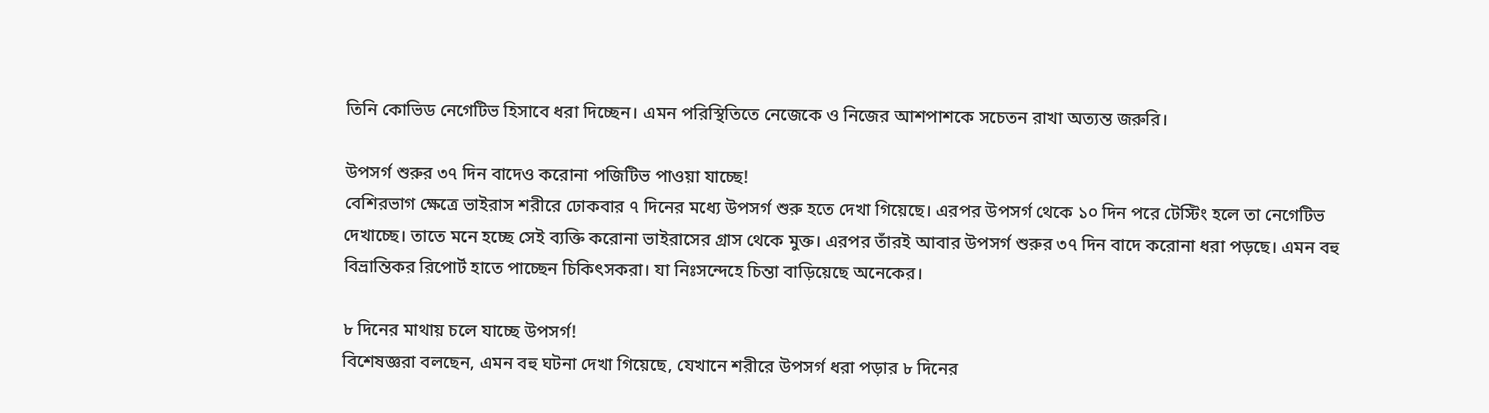তিনি কোভিড নেগেটিভ হিসাবে ধরা দিচ্ছেন। এমন পরিস্থিতিতে নেজেকে ও নিজের আশপাশকে সচেতন রাখা অত্যন্ত জরুরি।

উপসর্গ শুরুর ৩৭ দিন বাদেও করোনা পজিটিভ পাওয়া যাচ্ছে!
বেশিরভাগ ক্ষেত্রে ভাইরাস শরীরে ঢোকবার ৭ দিনের মধ্যে উপসর্গ শুরু হতে দেখা গিয়েছে। এরপর উপসর্গ থেকে ১০ দিন পরে টেস্টিং হলে তা নেগেটিভ দেখাচ্ছে। তাতে মনে হচ্ছে সেই ব্যক্তি করোনা ভাইরাসের গ্রাস থেকে মুক্ত। এরপর তাঁরই আবার উপসর্গ শুরুর ৩৭ দিন বাদে করোনা ধরা পড়ছে। এমন বহু বিভ্রান্তিকর রিপোর্ট হাতে পাচ্ছেন চিকিৎসকরা। যা নিঃসন্দেহে চিন্তা বাড়িয়েছে অনেকের।

৮ দিনের মাথায় চলে যাচ্ছে উপসর্গ!
বিশেষজ্ঞরা বলছেন, এমন বহু ঘটনা দেখা গিয়েছে, যেখানে শরীরে উপসর্গ ধরা পড়ার ৮ দিনের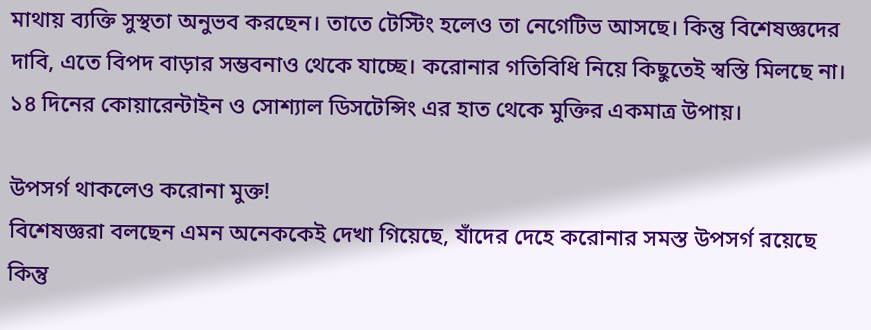মাথায় ব্যক্তি সুস্থতা অনুভব করছেন। তাতে টেস্টিং হলেও তা নেগেটিভ আসছে। কিন্তু বিশেষজ্ঞদের দাবি, এতে বিপদ বাড়ার সম্ভবনাও থেকে যাচ্ছে। করোনার গতিবিধি নিয়ে কিছুতেই স্বস্তি মিলছে না। ১৪ দিনের কোয়ারেন্টাইন ও সোশ্যাল ডিসটেন্সিং এর হাত থেকে মুক্তির একমাত্র উপায়।

উপসর্গ থাকলেও করোনা মুক্ত!
বিশেষজ্ঞরা বলছেন এমন অনেককেই দেখা গিয়েছে, যাঁদের দেহে করোনার সমস্ত উপসর্গ রয়েছে কিন্তু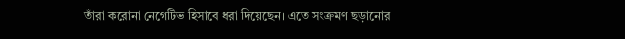তাঁরা করোনা নেগেটিভ হিসাবে ধরা দিয়েছেন। এতে সংক্রমণ ছড়ানোর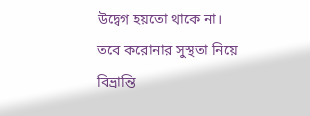উদ্বেগ হয়তো থাকে না। তবে করোনার সুস্থতা নিয়ে বিভ্রান্তি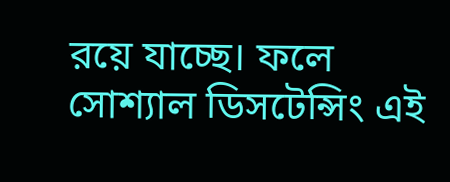রয়ে যাচ্ছে। ফলে সোশ্যাল ডিসটেন্সিং এই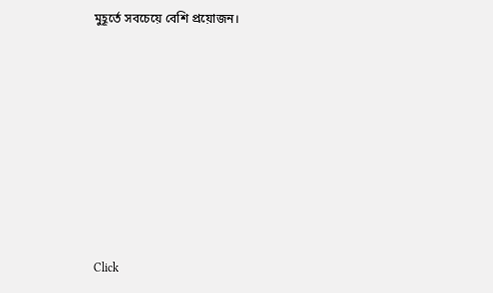মুহূর্তে সবচেয়ে বেশি প্রয়োজন।












Click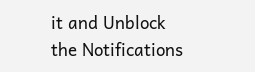it and Unblock the Notifications